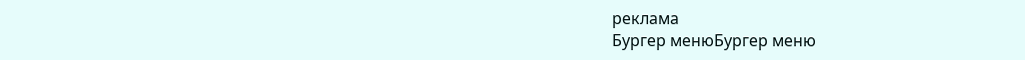реклама
Бургер менюБургер меню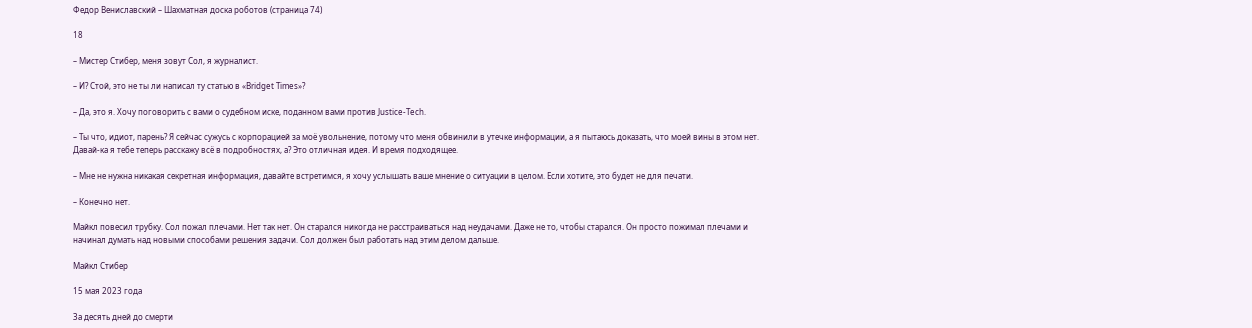Федор Вениславский – Шахматная доска роботов (страница 74)

18

– Мистер Стибер, меня зовут Сол, я журналист.

– И? Стой, это не ты ли написал ту статью в «Bridget Times»?

– Да, это я. Хочу поговорить с вами о судебном иске, поданном вами против Justice-Tech.

– Ты что, идиот, парень? Я сейчас сужусь с корпорацией за моё увольнение, потому что меня обвинили в утечке информации, а я пытаюсь доказать, что моей вины в этом нет. Давай-ка я тебе теперь расскажу всё в подробностях, а? Это отличная идея. И время подходящее.

– Мне не нужна никакая секретная информация, давайте встретимся, я хочу услышать ваше мнение о ситуации в целом. Если хотите, это будет не для печати.

– Конечно нет.

Майкл повесил трубку. Сол пожал плечами. Нет так нет. Он старался никогда не расстраиваться над неудачами. Даже не то, чтобы старался. Он просто пожимал плечами и начинал думать над новыми способами решения задачи. Сол должен был работать над этим делом дальше.

Майкл Стибер

15 мая 2023 года

За десять дней до смерти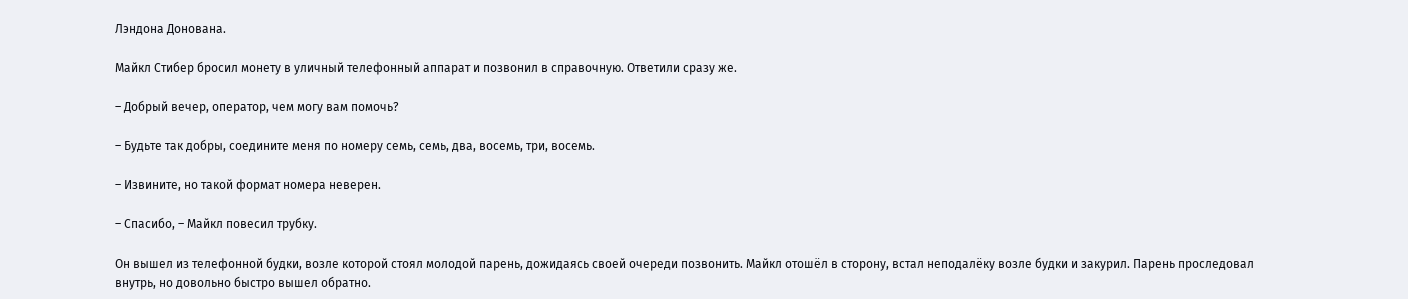Лэндона Донована.

Майкл Стибер бросил монету в уличный телефонный аппарат и позвонил в справочную. Ответили сразу же.

– Добрый вечер, оператор, чем могу вам помочь?

– Будьте так добры, соедините меня по номеру семь, семь, два, восемь, три, восемь.

– Извините, но такой формат номера неверен.

– Спасибо, – Майкл повесил трубку.

Он вышел из телефонной будки, возле которой стоял молодой парень, дожидаясь своей очереди позвонить. Майкл отошёл в сторону, встал неподалёку возле будки и закурил. Парень проследовал внутрь, но довольно быстро вышел обратно.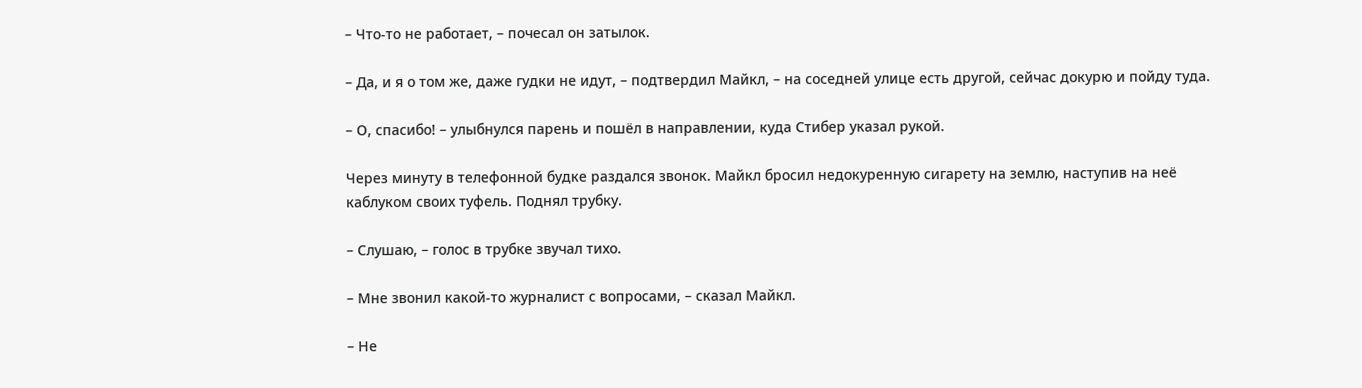– Что-то не работает, – почесал он затылок.

– Да, и я о том же, даже гудки не идут, – подтвердил Майкл, – на соседней улице есть другой, сейчас докурю и пойду туда.

– О, спасибо! – улыбнулся парень и пошёл в направлении, куда Стибер указал рукой.

Через минуту в телефонной будке раздался звонок. Майкл бросил недокуренную сигарету на землю, наступив на неё каблуком своих туфель. Поднял трубку.

– Слушаю, – голос в трубке звучал тихо.

– Мне звонил какой-то журналист с вопросами, – сказал Майкл.

– Не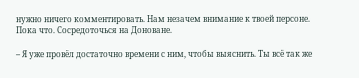нужно ничего комментировать. Нам незачем внимание к твоей персоне. Пока что. Сосредоточься на Доноване.

– Я уже провёл достаточно времени с ним, чтобы выяснить. Ты всё так же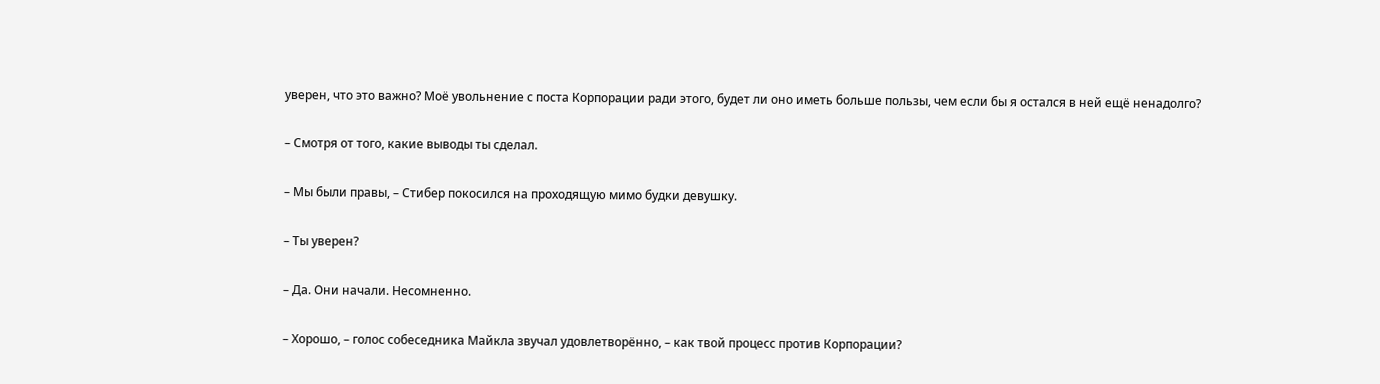уверен, что это важно? Моё увольнение с поста Корпорации ради этого, будет ли оно иметь больше пользы, чем если бы я остался в ней ещё ненадолго?

– Смотря от того, какие выводы ты сделал.

– Мы были правы, – Стибер покосился на проходящую мимо будки девушку.

– Ты уверен?

– Да. Они начали. Несомненно.

– Хорошо, – голос собеседника Майкла звучал удовлетворённо, – как твой процесс против Корпорации?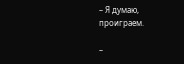– Я думаю, проиграем.

–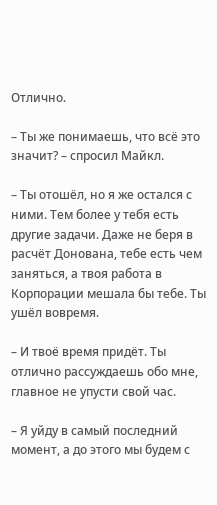Отлично.

– Ты же понимаешь, что всё это значит? – спросил Майкл.

– Ты отошёл, но я же остался с ними. Тем более у тебя есть другие задачи. Даже не беря в расчёт Донована, тебе есть чем заняться, а твоя работа в Корпорации мешала бы тебе. Ты ушёл вовремя.

– И твоё время придёт. Ты отлично рассуждаешь обо мне, главное не упусти свой час.

– Я уйду в самый последний момент, а до этого мы будем с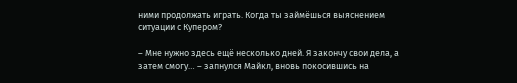ними продолжать играть. Когда ты займёшься выяснением ситуации с Купером?

– Мне нужно здесь ещё несколько дней. Я закончу свои дела, а затем смогу… – запнулся Майкл, вновь покосившись на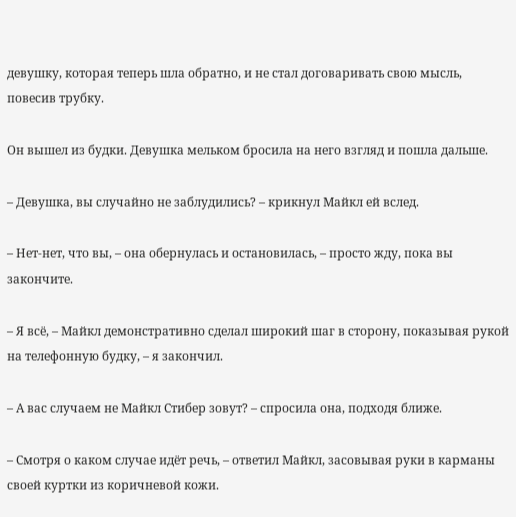девушку, которая теперь шла обратно, и не стал договаривать свою мысль, повесив трубку.

Он вышел из будки. Девушка мельком бросила на него взгляд и пошла дальше.

– Девушка, вы случайно не заблудились? – крикнул Майкл ей вслед.

– Нет-нет, что вы, – она обернулась и остановилась, – просто жду, пока вы закончите.

– Я всё, – Майкл демонстративно сделал широкий шаг в сторону, показывая рукой на телефонную будку, – я закончил.

– А вас случаем не Майкл Стибер зовут? – спросила она, подходя ближе.

– Смотря о каком случае идёт речь, – ответил Майкл, засовывая руки в карманы своей куртки из коричневой кожи.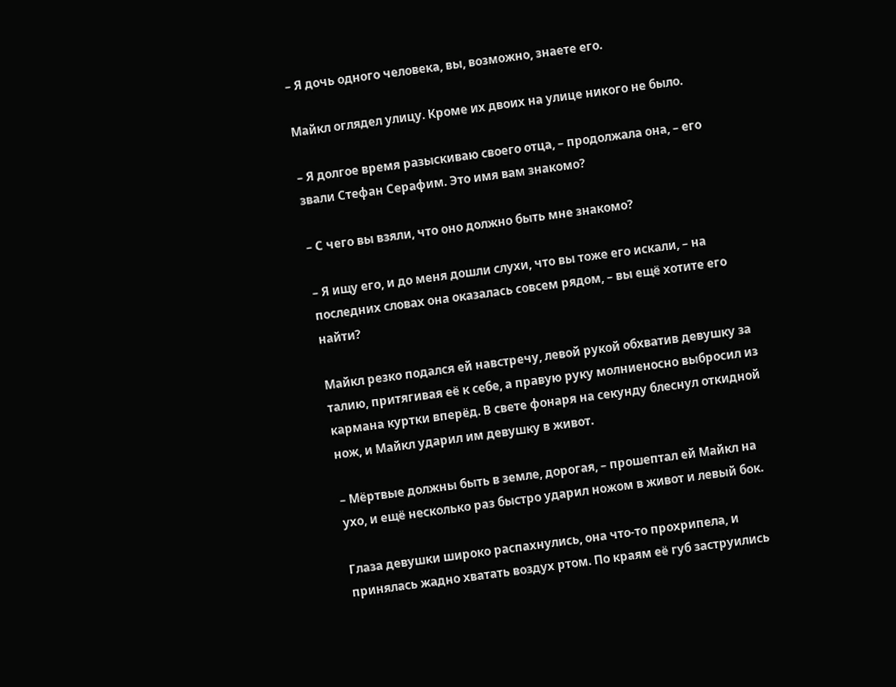– Я дочь одного человека, вы, возможно, знаете его.

Майкл оглядел улицу. Кроме их двоих на улице никого не было.

– Я долгое время разыскиваю своего отца, – продолжала она, – его звали Стефан Серафим. Это имя вам знакомо?

– С чего вы взяли, что оно должно быть мне знакомо?

– Я ищу его, и до меня дошли слухи, что вы тоже его искали, – на последних словах она оказалась совсем рядом, – вы ещё хотите его найти?

Майкл резко подался ей навстречу, левой рукой обхватив девушку за талию, притягивая её к себе, а правую руку молниеносно выбросил из кармана куртки вперёд. В свете фонаря на секунду блеснул откидной нож, и Майкл ударил им девушку в живот.

– Мёртвые должны быть в земле, дорогая, – прошептал ей Майкл на ухо, и ещё несколько раз быстро ударил ножом в живот и левый бок.

Глаза девушки широко распахнулись, она что-то прохрипела, и принялась жадно хватать воздух ртом. По краям её губ заструились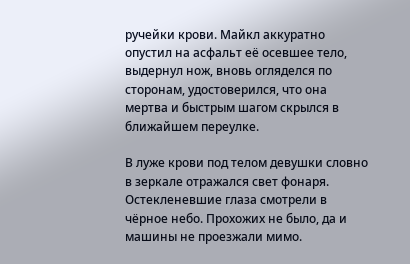ручейки крови. Майкл аккуратно опустил на асфальт её осевшее тело, выдернул нож, вновь огляделся по сторонам, удостоверился, что она мертва и быстрым шагом скрылся в ближайшем переулке.

В луже крови под телом девушки словно в зеркале отражался свет фонаря. Остекленевшие глаза смотрели в чёрное небо. Прохожих не было, да и машины не проезжали мимо.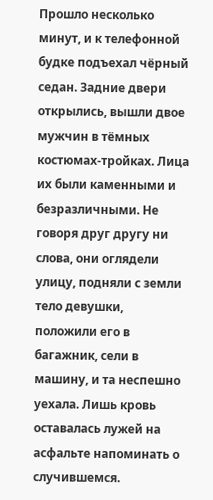Прошло несколько минут, и к телефонной будке подъехал чёрный седан. Задние двери открылись, вышли двое мужчин в тёмных костюмах-тройках. Лица их были каменными и безразличными. Не говоря друг другу ни слова, они оглядели улицу, подняли с земли тело девушки, положили его в багажник, сели в машину, и та неспешно уехала. Лишь кровь оставалась лужей на асфальте напоминать о случившемся.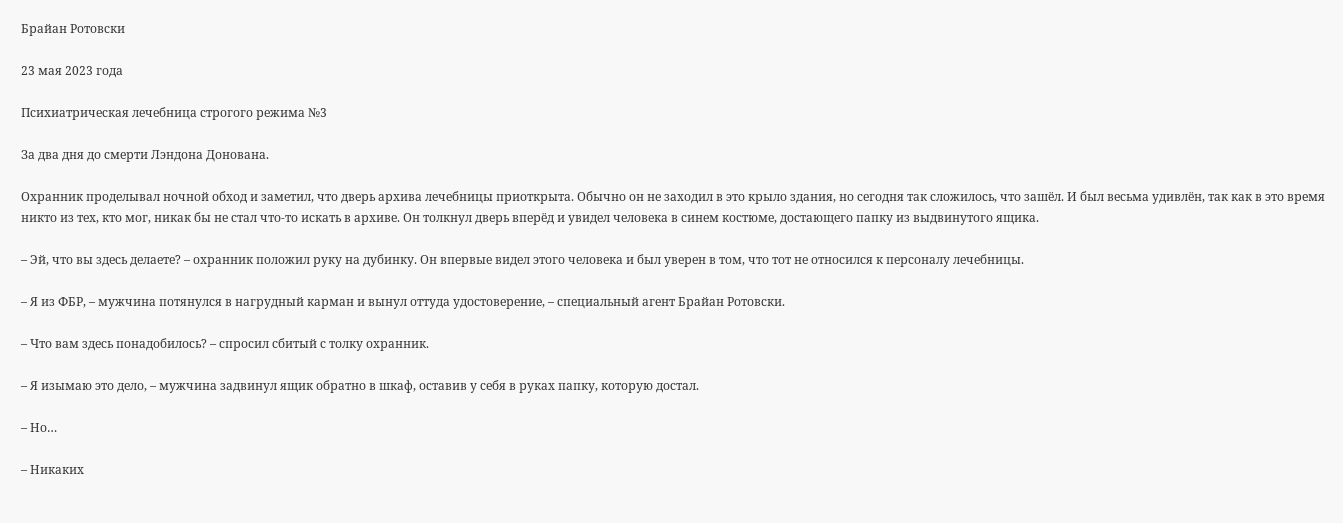Брайан Ротовски

23 мая 2023 года

Психиатрическая лечебница строгого режима №3

За два дня до смерти Лэндона Донована.

Охранник проделывал ночной обход и заметил, что дверь архива лечебницы приоткрыта. Обычно он не заходил в это крыло здания, но сегодня так сложилось, что зашёл. И был весьма удивлён, так как в это время никто из тех, кто мог, никак бы не стал что-то искать в архиве. Он толкнул дверь вперёд и увидел человека в синем костюме, достающего папку из выдвинутого ящика.

– Эй, что вы здесь делаете? – охранник положил руку на дубинку. Он впервые видел этого человека и был уверен в том, что тот не относился к персоналу лечебницы.

– Я из ФБР, – мужчина потянулся в нагрудный карман и вынул оттуда удостоверение, – специальный агент Брайан Ротовски.

– Что вам здесь понадобилось? – спросил сбитый с толку охранник.

– Я изымаю это дело, – мужчина задвинул ящик обратно в шкаф, оставив у себя в руках папку, которую достал.

– Но…

– Никаких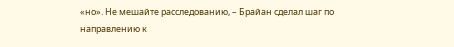«но». Не мешайте расследованию, – Брайан сделал шаг по направлению к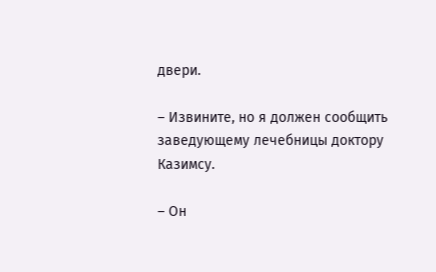двери.

– Извините, но я должен сообщить заведующему лечебницы доктору Казимсу.

– Он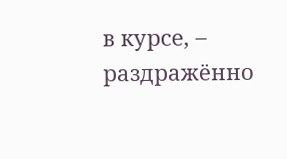в курсе, – раздражённо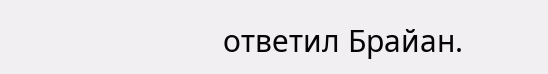ответил Брайан.